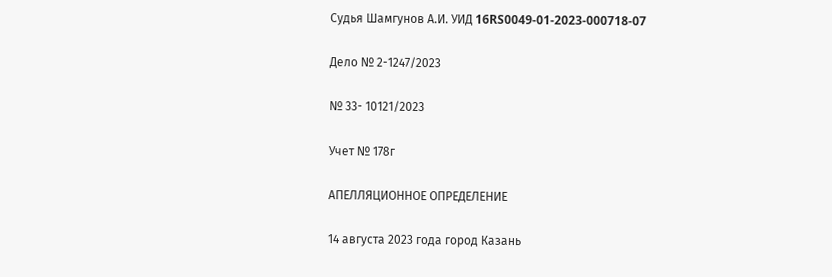Судья Шамгунов А.И. УИД 16RS0049-01-2023-000718-07

Дело № 2-1247/2023

№ 33- 10121/2023

Учет № 178г

АПЕЛЛЯЦИОННОЕ ОПРЕДЕЛЕНИЕ

14 августа 2023 года город Казань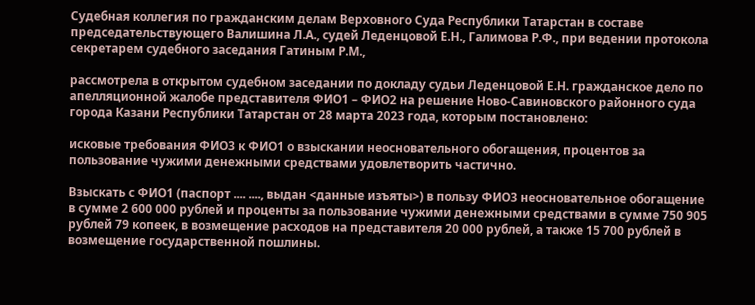Судебная коллегия по гражданским делам Верховного Суда Республики Татарстан в составе председательствующего Валишина Л.А., судей Леденцовой Е.Н., Галимова Р.Ф., при ведении протокола секретарем судебного заседания Гатиным Р.М.,

рассмотрела в открытом судебном заседании по докладу судьи Леденцовой Е.Н. гражданское дело по апелляционной жалобе представителя ФИО1 – ФИО2 на решение Ново-Савиновского районного суда города Казани Республики Татарстан от 28 марта 2023 года, которым постановлено:

исковые требования ФИО3 к ФИО1 о взыскании неосновательного обогащения, процентов за пользование чужими денежными средствами удовлетворить частично.

Взыскать с ФИО1 (паспорт .... ...., выдан <данные изъяты>) в пользу ФИО3 неосновательное обогащение в сумме 2 600 000 рублей и проценты за пользование чужими денежными средствами в сумме 750 905 рублей 79 копеек, в возмещение расходов на представителя 20 000 рублей, а также 15 700 рублей в возмещение государственной пошлины.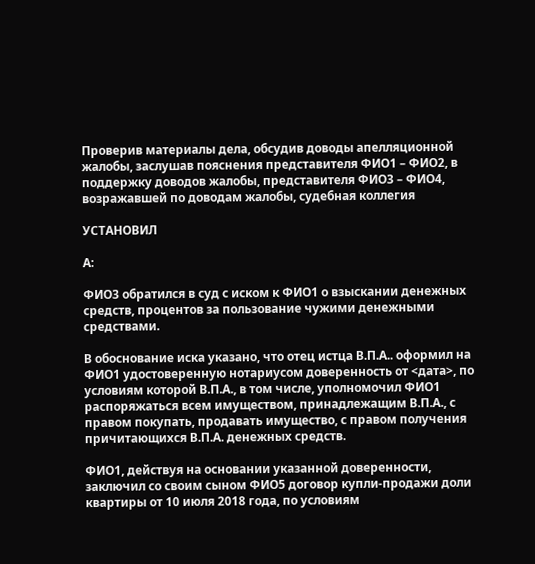Проверив материалы дела, обсудив доводы апелляционной жалобы, заслушав пояснения представителя ФИО1 – ФИО2, в поддержку доводов жалобы, представителя ФИО3 – ФИО4, возражавшей по доводам жалобы, судебная коллегия

УСТАНОВИЛ

А:

ФИО3 обратился в суд с иском к ФИО1 о взыскании денежных средств, процентов за пользование чужими денежными средствами.

В обоснование иска указано, что отец истца В.П.А.. оформил на ФИО1 удостоверенную нотариусом доверенность от <дата>, по условиям которой В.П.А., в том числе, уполномочил ФИО1 распоряжаться всем имуществом, принадлежащим В.П.А., с правом покупать, продавать имущество, с правом получения причитающихся В.П.А. денежных средств.

ФИО1, действуя на основании указанной доверенности, заключил со своим сыном ФИО5 договор купли-продажи доли квартиры от 10 июля 2018 года, по условиям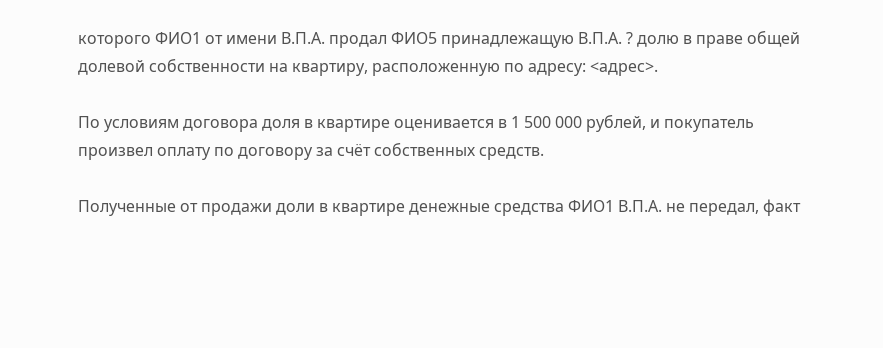которого ФИО1 от имени В.П.А. продал ФИО5 принадлежащую В.П.А. ? долю в праве общей долевой собственности на квартиру, расположенную по адресу: <адрес>.

По условиям договора доля в квартире оценивается в 1 500 000 рублей, и покупатель произвел оплату по договору за счёт собственных средств.

Полученные от продажи доли в квартире денежные средства ФИО1 В.П.А. не передал, факт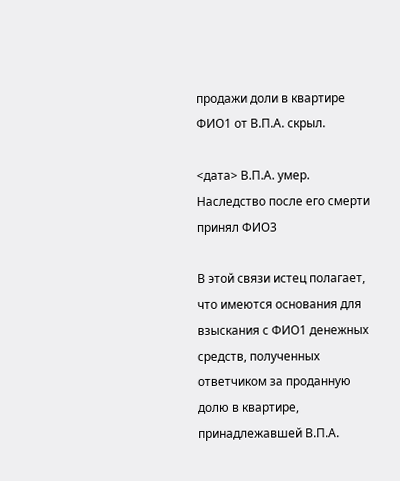продажи доли в квартире ФИО1 от В.П.А. скрыл.

<дата> В.П.А. умер. Наследство после его смерти принял ФИО3

В этой связи истец полагает, что имеются основания для взыскания с ФИО1 денежных средств, полученных ответчиком за проданную долю в квартире, принадлежавшей В.П.А.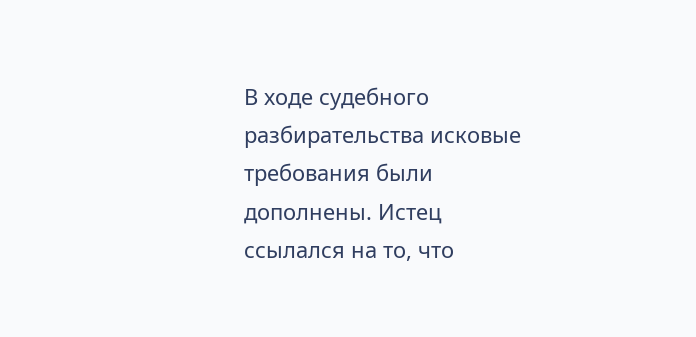В ходе судебного разбирательства исковые требования были дополнены. Истец ссылался на то, что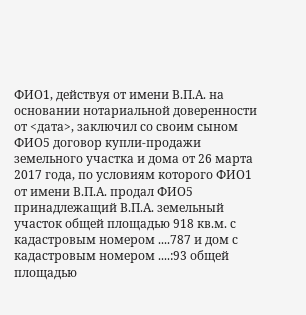ФИО1, действуя от имени В.П.А. на основании нотариальной доверенности от <дата>, заключил со своим сыном ФИО5 договор купли-продажи земельного участка и дома от 26 марта 2017 года, по условиям которого ФИО1 от имени В.П.А. продал ФИО5 принадлежащий В.П.А. земельный участок общей площадью 918 кв.м. с кадастровым номером ....787 и дом с кадастровым номером ....:93 общей площадью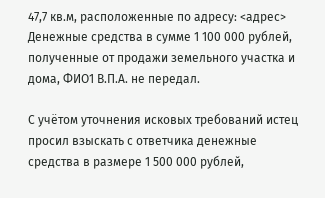47,7 кв.м, расположенные по адресу: <адрес> Денежные средства в сумме 1 100 000 рублей, полученные от продажи земельного участка и дома, ФИО1 В.П.А. не передал.

С учётом уточнения исковых требований истец просил взыскать с ответчика денежные средства в размере 1 500 000 рублей,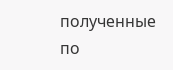полученные по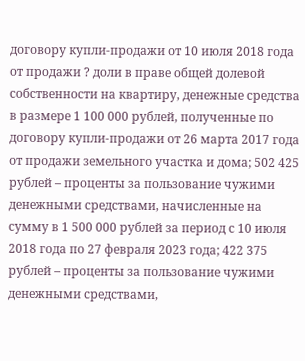договору купли-продажи от 10 июля 2018 года от продажи ? доли в праве общей долевой собственности на квартиру, денежные средства в размере 1 100 000 рублей, полученные по договору купли-продажи от 26 марта 2017 года от продажи земельного участка и дома; 502 425 рублей – проценты за пользование чужими денежными средствами, начисленные на сумму в 1 500 000 рублей за период с 10 июля 2018 года по 27 февраля 2023 года; 422 375 рублей – проценты за пользование чужими денежными средствами,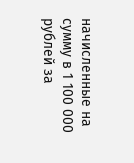начисленные на сумму в 1 100 000 рублей за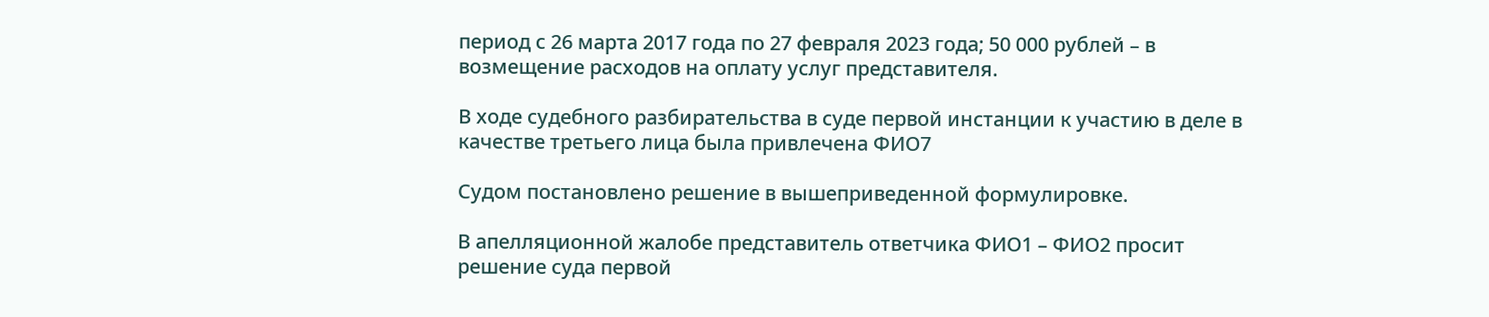период с 26 марта 2017 года по 27 февраля 2023 года; 50 000 рублей – в возмещение расходов на оплату услуг представителя.

В ходе судебного разбирательства в суде первой инстанции к участию в деле в качестве третьего лица была привлечена ФИО7

Судом постановлено решение в вышеприведенной формулировке.

В апелляционной жалобе представитель ответчика ФИО1 – ФИО2 просит решение суда первой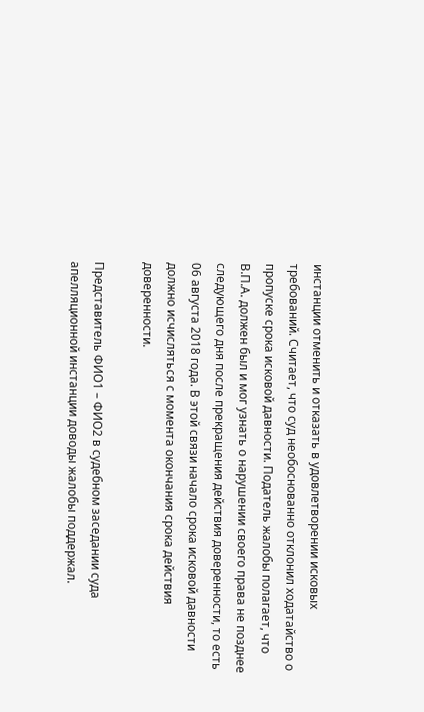инстанции отменить и отказать в удовлетворении исковых требований. Считает, что суд необоснованно отклонил ходатайство о пропуске срока исковой давности. Податель жалобы полагает, что В.П.А. должен был и мог узнать о нарушении своего права не позднее следующего дня после прекращения действия доверенности, то есть 06 августа 2018 года. В этой связи начало срока исковой давности должно исчисляться с момента окончания срока действия доверенности.

Представитель ФИО1 – ФИО2 в судебном заседании суда апелляционной инстанции доводы жалобы поддержал.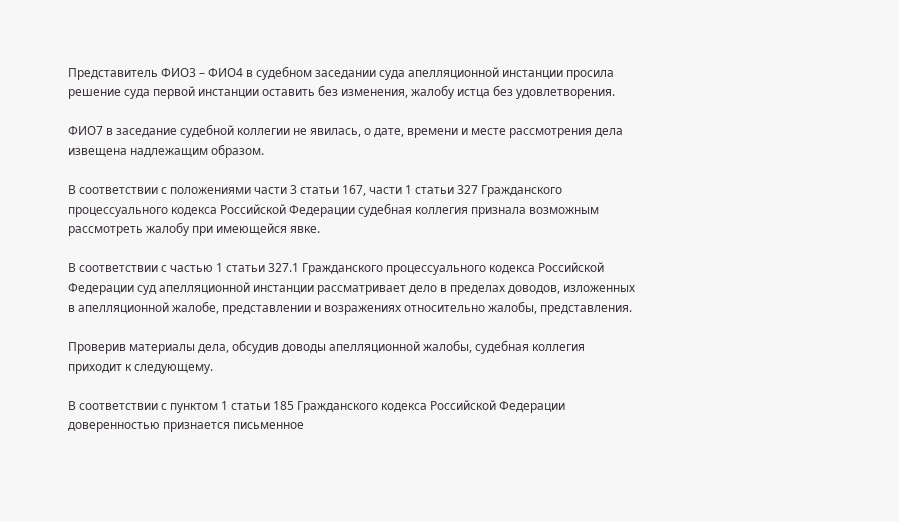Представитель ФИО3 – ФИО4 в судебном заседании суда апелляционной инстанции просила решение суда первой инстанции оставить без изменения, жалобу истца без удовлетворения.

ФИО7 в заседание судебной коллегии не явилась, о дате, времени и месте рассмотрения дела извещена надлежащим образом.

В соответствии с положениями части 3 статьи 167, части 1 статьи 327 Гражданского процессуального кодекса Российской Федерации судебная коллегия признала возможным рассмотреть жалобу при имеющейся явке.

В соответствии с частью 1 статьи 327.1 Гражданского процессуального кодекса Российской Федерации суд апелляционной инстанции рассматривает дело в пределах доводов, изложенных в апелляционной жалобе, представлении и возражениях относительно жалобы, представления.

Проверив материалы дела, обсудив доводы апелляционной жалобы, судебная коллегия приходит к следующему.

В соответствии с пунктом 1 статьи 185 Гражданского кодекса Российской Федерации доверенностью признается письменное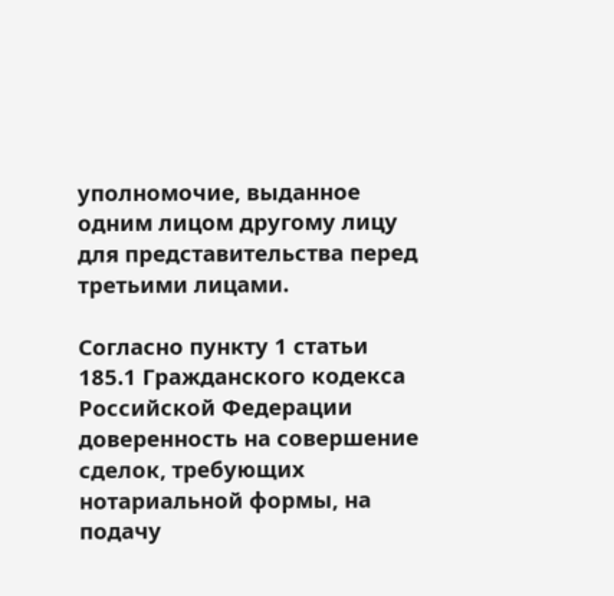уполномочие, выданное одним лицом другому лицу для представительства перед третьими лицами.

Согласно пункту 1 статьи 185.1 Гражданского кодекса Российской Федерации доверенность на совершение сделок, требующих нотариальной формы, на подачу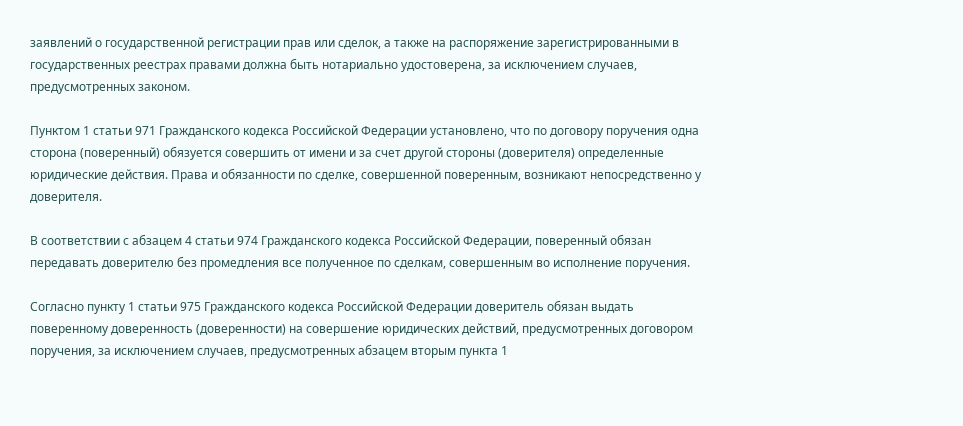заявлений о государственной регистрации прав или сделок, а также на распоряжение зарегистрированными в государственных реестрах правами должна быть нотариально удостоверена, за исключением случаев, предусмотренных законом.

Пунктом 1 статьи 971 Гражданского кодекса Российской Федерации установлено, что по договору поручения одна сторона (поверенный) обязуется совершить от имени и за счет другой стороны (доверителя) определенные юридические действия. Права и обязанности по сделке, совершенной поверенным, возникают непосредственно у доверителя.

В соответствии с абзацем 4 статьи 974 Гражданского кодекса Российской Федерации, поверенный обязан передавать доверителю без промедления все полученное по сделкам, совершенным во исполнение поручения.

Согласно пункту 1 статьи 975 Гражданского кодекса Российской Федерации доверитель обязан выдать поверенному доверенность (доверенности) на совершение юридических действий, предусмотренных договором поручения, за исключением случаев, предусмотренных абзацем вторым пункта 1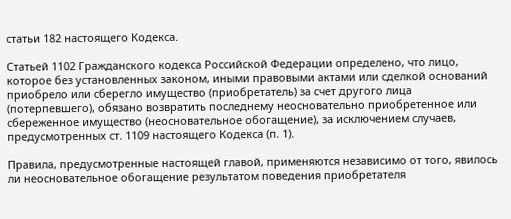статьи 182 настоящего Кодекса.

Статьей 1102 Гражданского кодекса Российской Федерации определено, что лицо, которое без установленных законом, иными правовыми актами или сделкой оснований приобрело или сберегло имущество (приобретатель) за счет другого лица (потерпевшего), обязано возвратить последнему неосновательно приобретенное или сбереженное имущество (неосновательное обогащение), за исключением случаев, предусмотренных ст. 1109 настоящего Кодекса (п. 1).

Правила, предусмотренные настоящей главой, применяются независимо от того, явилось ли неосновательное обогащение результатом поведения приобретателя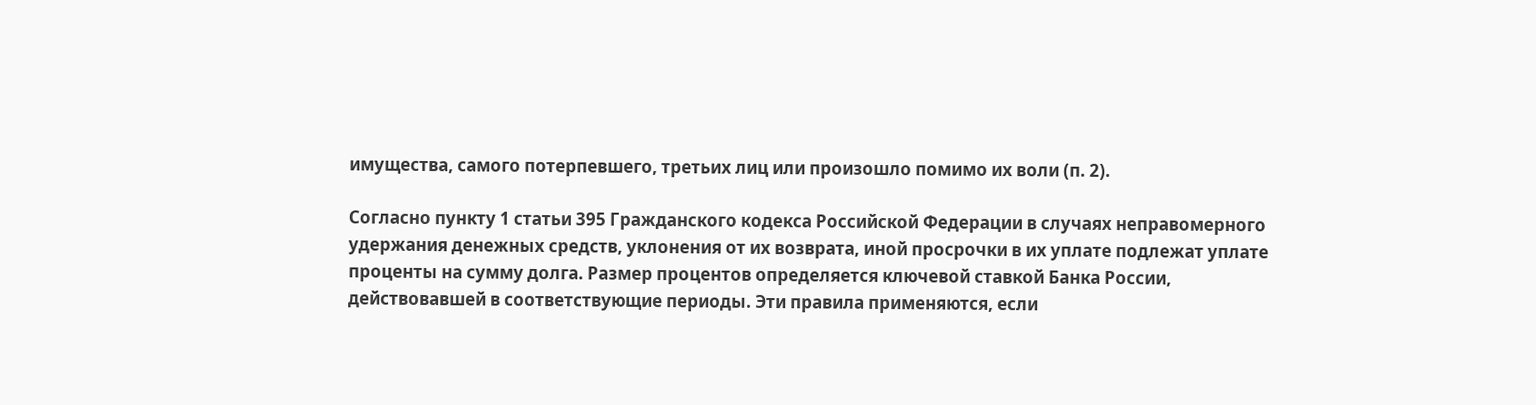имущества, самого потерпевшего, третьих лиц или произошло помимо их воли (п. 2).

Согласно пункту 1 статьи 395 Гражданского кодекса Российской Федерации в случаях неправомерного удержания денежных средств, уклонения от их возврата, иной просрочки в их уплате подлежат уплате проценты на сумму долга. Размер процентов определяется ключевой ставкой Банка России, действовавшей в соответствующие периоды. Эти правила применяются, если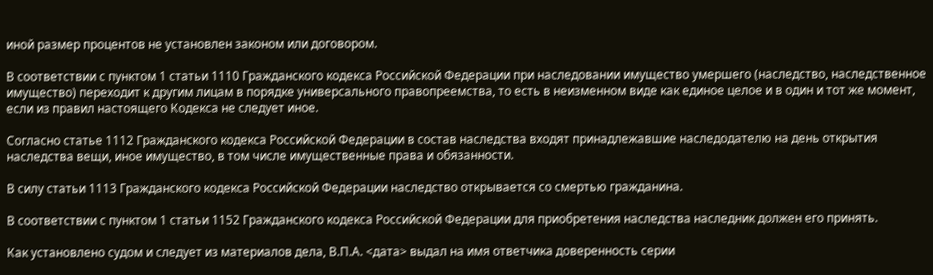иной размер процентов не установлен законом или договором.

В соответствии с пунктом 1 статьи 1110 Гражданского кодекса Российской Федерации при наследовании имущество умершего (наследство, наследственное имущество) переходит к другим лицам в порядке универсального правопреемства, то есть в неизменном виде как единое целое и в один и тот же момент, если из правил настоящего Кодекса не следует иное.

Согласно статье 1112 Гражданского кодекса Российской Федерации в состав наследства входят принадлежавшие наследодателю на день открытия наследства вещи, иное имущество, в том числе имущественные права и обязанности.

В силу статьи 1113 Гражданского кодекса Российской Федерации наследство открывается со смертью гражданина.

В соответствии с пунктом 1 статьи 1152 Гражданского кодекса Российской Федерации для приобретения наследства наследник должен его принять.

Как установлено судом и следует из материалов дела, В.П.А. <дата> выдал на имя ответчика доверенность серии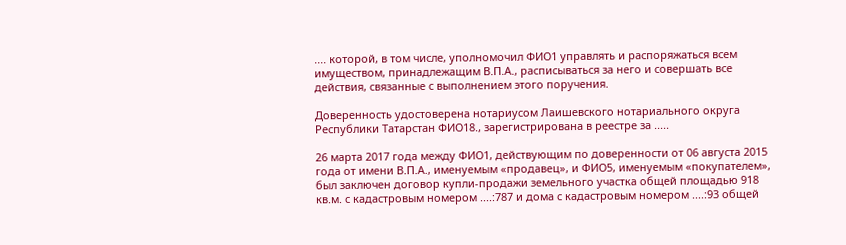.... которой, в том числе, уполномочил ФИО1 управлять и распоряжаться всем имуществом, принадлежащим В.П.А., расписываться за него и совершать все действия, связанные с выполнением этого поручения.

Доверенность удостоверена нотариусом Лаишевского нотариального округа Республики Татарстан ФИО18., зарегистрирована в реестре за .....

26 марта 2017 года между ФИО1, действующим по доверенности от 06 августа 2015 года от имени В.П.А., именуемым «продавец», и ФИО5, именуемым «покупателем», был заключен договор купли-продажи земельного участка общей площадью 918 кв.м. с кадастровым номером ....:787 и дома с кадастровым номером ....:93 общей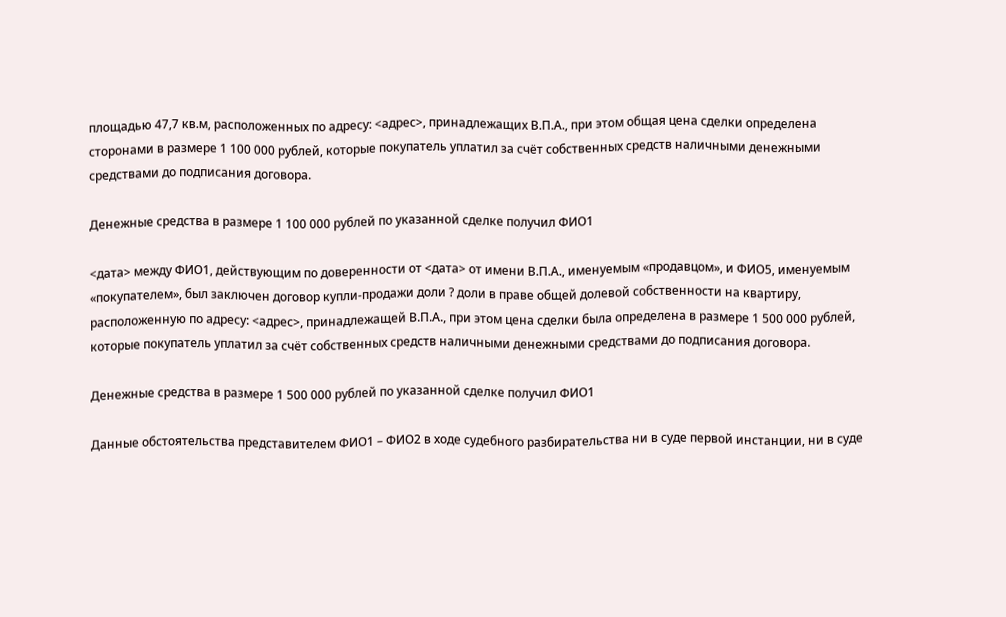площадью 47,7 кв.м, расположенных по адресу: <адрес>, принадлежащих В.П.А., при этом общая цена сделки определена сторонами в размере 1 100 000 рублей, которые покупатель уплатил за счёт собственных средств наличными денежными средствами до подписания договора.

Денежные средства в размере 1 100 000 рублей по указанной сделке получил ФИО1

<дата> между ФИО1, действующим по доверенности от <дата> от имени В.П.А., именуемым «продавцом», и ФИО5, именуемым «покупателем», был заключен договор купли-продажи доли ? доли в праве общей долевой собственности на квартиру, расположенную по адресу: <адрес>, принадлежащей В.П.А., при этом цена сделки была определена в размере 1 500 000 рублей, которые покупатель уплатил за счёт собственных средств наличными денежными средствами до подписания договора.

Денежные средства в размере 1 500 000 рублей по указанной сделке получил ФИО1

Данные обстоятельства представителем ФИО1 – ФИО2 в ходе судебного разбирательства ни в суде первой инстанции, ни в суде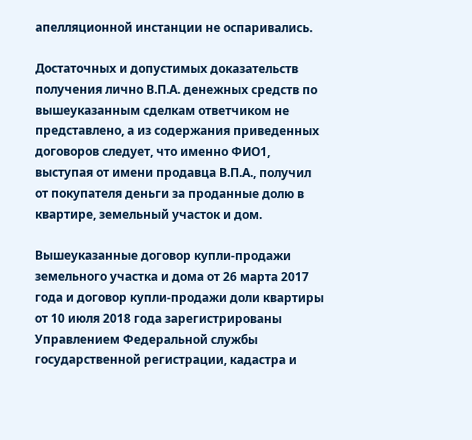апелляционной инстанции не оспаривались.

Достаточных и допустимых доказательств получения лично В.П.А. денежных средств по вышеуказанным сделкам ответчиком не представлено, а из содержания приведенных договоров следует, что именно ФИО1, выступая от имени продавца В.П.А., получил от покупателя деньги за проданные долю в квартире, земельный участок и дом.

Вышеуказанные договор купли-продажи земельного участка и дома от 26 марта 2017 года и договор купли-продажи доли квартиры от 10 июля 2018 года зарегистрированы Управлением Федеральной службы государственной регистрации, кадастра и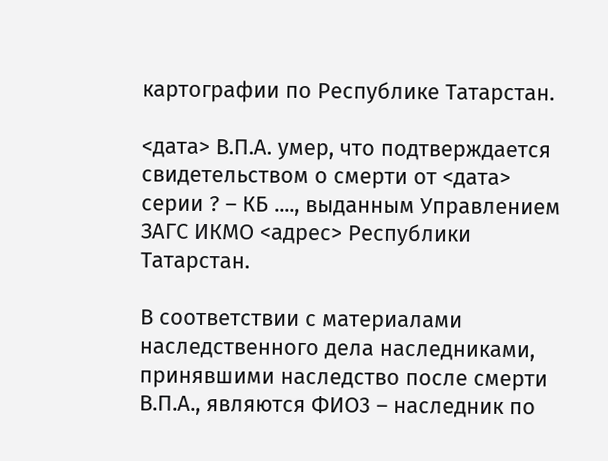картографии по Республике Татарстан.

<дата> В.П.А. умер, что подтверждается свидетельством о смерти от <дата> серии ? – КБ ...., выданным Управлением ЗАГС ИКМО <адрес> Республики Татарстан.

В соответствии с материалами наследственного дела наследниками, принявшими наследство после смерти В.П.А., являются ФИО3 – наследник по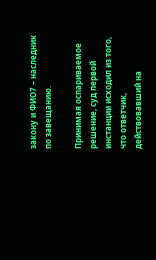закону и ФИО7 – наследник по завещанию.

Принимая оспариваемое решение, суд первой инстанции исходил из того, что ответчик, действовавший на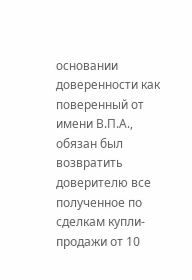основании доверенности как поверенный от имени В.П.А., обязан был возвратить доверителю все полученное по сделкам купли-продажи от 10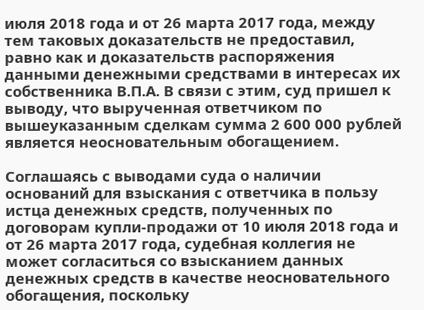июля 2018 года и от 26 марта 2017 года, между тем таковых доказательств не предоставил, равно как и доказательств распоряжения данными денежными средствами в интересах их собственника В.П.А. В связи с этим, суд пришел к выводу, что вырученная ответчиком по вышеуказанным сделкам сумма 2 600 000 рублей является неосновательным обогащением.

Соглашаясь с выводами суда о наличии оснований для взыскания с ответчика в пользу истца денежных средств, полученных по договорам купли-продажи от 10 июля 2018 года и от 26 марта 2017 года, судебная коллегия не может согласиться со взысканием данных денежных средств в качестве неосновательного обогащения, поскольку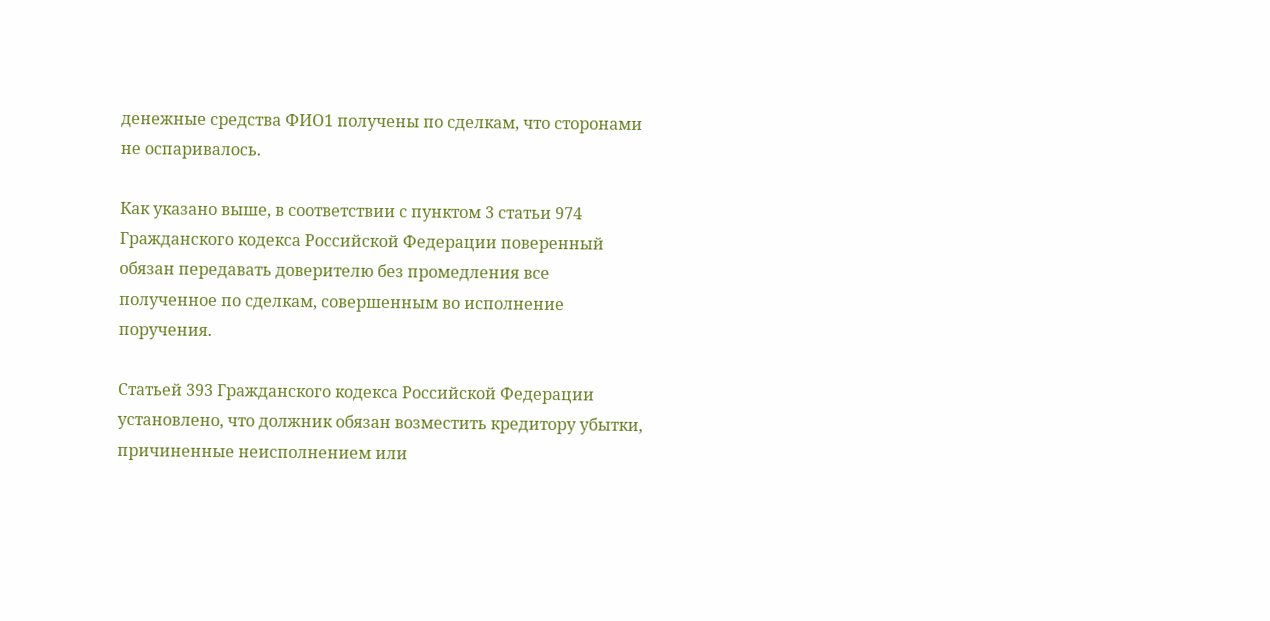денежные средства ФИО1 получены по сделкам, что сторонами не оспаривалось.

Как указано выше, в соответствии с пунктом 3 статьи 974 Гражданского кодекса Российской Федерации поверенный обязан передавать доверителю без промедления все полученное по сделкам, совершенным во исполнение поручения.

Статьей 393 Гражданского кодекса Российской Федерации установлено, что должник обязан возместить кредитору убытки, причиненные неисполнением или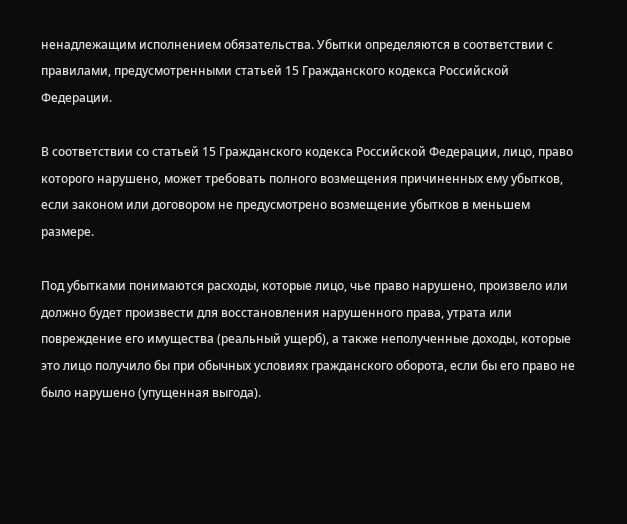ненадлежащим исполнением обязательства. Убытки определяются в соответствии с правилами, предусмотренными статьей 15 Гражданского кодекса Российской Федерации.

В соответствии со статьей 15 Гражданского кодекса Российской Федерации, лицо, право которого нарушено, может требовать полного возмещения причиненных ему убытков, если законом или договором не предусмотрено возмещение убытков в меньшем размере.

Под убытками понимаются расходы, которые лицо, чье право нарушено, произвело или должно будет произвести для восстановления нарушенного права, утрата или повреждение его имущества (реальный ущерб), а также неполученные доходы, которые это лицо получило бы при обычных условиях гражданского оборота, если бы его право не было нарушено (упущенная выгода).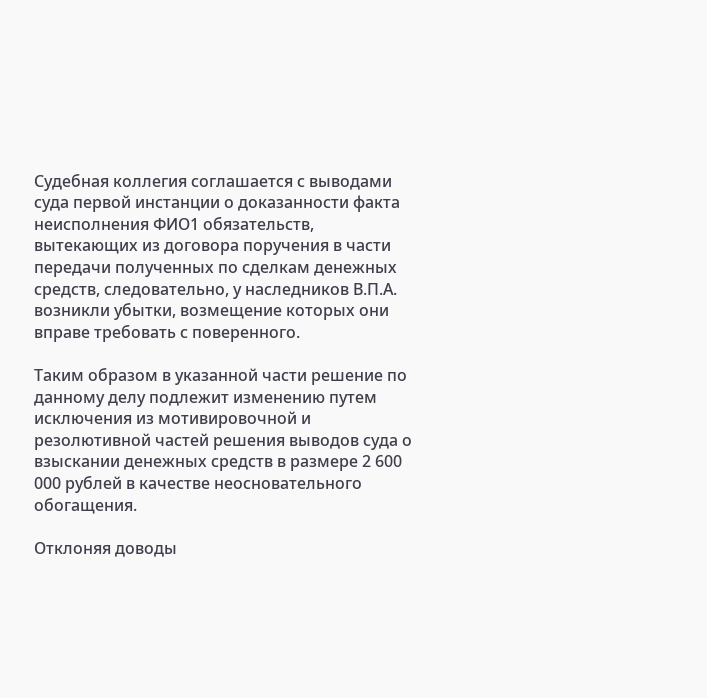Судебная коллегия соглашается с выводами суда первой инстанции о доказанности факта неисполнения ФИО1 обязательств, вытекающих из договора поручения в части передачи полученных по сделкам денежных средств, следовательно, у наследников В.П.А. возникли убытки, возмещение которых они вправе требовать с поверенного.

Таким образом в указанной части решение по данному делу подлежит изменению путем исключения из мотивировочной и резолютивной частей решения выводов суда о взыскании денежных средств в размере 2 600 000 рублей в качестве неосновательного обогащения.

Отклоняя доводы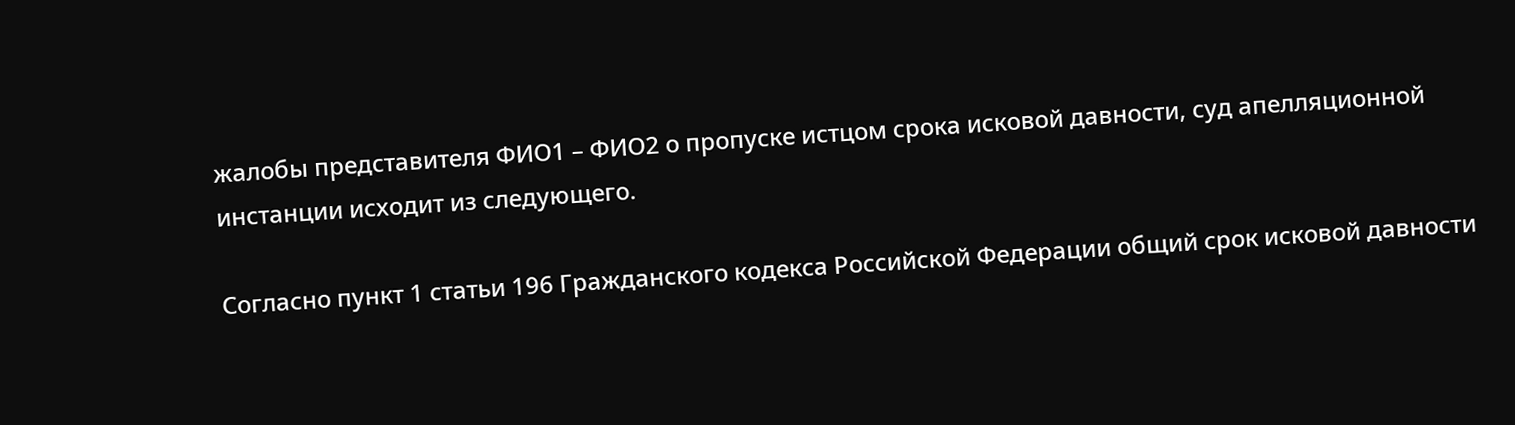жалобы представителя ФИО1 – ФИО2 о пропуске истцом срока исковой давности, суд апелляционной инстанции исходит из следующего.

Согласно пункт 1 статьи 196 Гражданского кодекса Российской Федерации общий срок исковой давности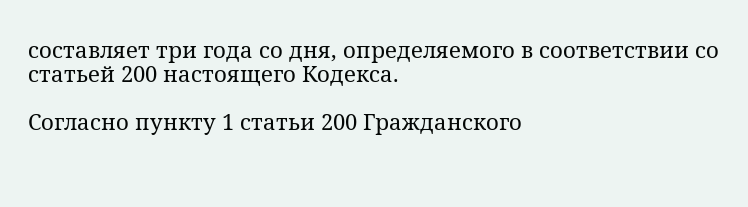составляет три года со дня, определяемого в соответствии со статьей 200 настоящего Кодекса.

Согласно пункту 1 статьи 200 Гражданского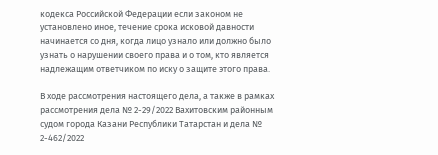кодекса Российской Федерации если законом не установлено иное, течение срока исковой давности начинается со дня, когда лицо узнало или должно было узнать о нарушении своего права и о том, кто является надлежащим ответчиком по иску о защите этого права.

В ходе рассмотрения настоящего дела, а также в рамках рассмотрения дела № 2-29/2022 Вахитовским районным судом города Казани Республики Татарстан и дела № 2-462/2022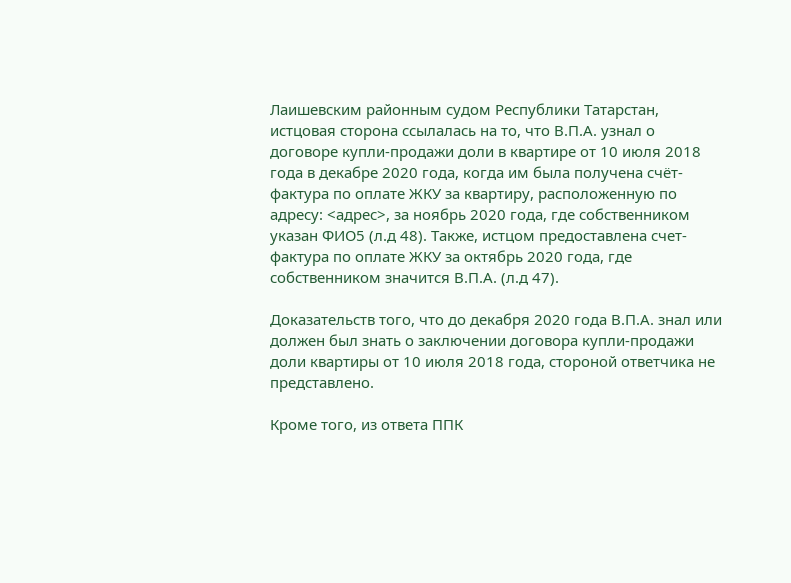Лаишевским районным судом Республики Татарстан, истцовая сторона ссылалась на то, что В.П.А. узнал о договоре купли-продажи доли в квартире от 10 июля 2018 года в декабре 2020 года, когда им была получена счёт-фактура по оплате ЖКУ за квартиру, расположенную по адресу: <адрес>, за ноябрь 2020 года, где собственником указан ФИО5 (л.д 48). Также, истцом предоставлена счет-фактура по оплате ЖКУ за октябрь 2020 года, где собственником значится В.П.А. (л.д 47).

Доказательств того, что до декабря 2020 года В.П.А. знал или должен был знать о заключении договора купли-продажи доли квартиры от 10 июля 2018 года, стороной ответчика не представлено.

Кроме того, из ответа ППК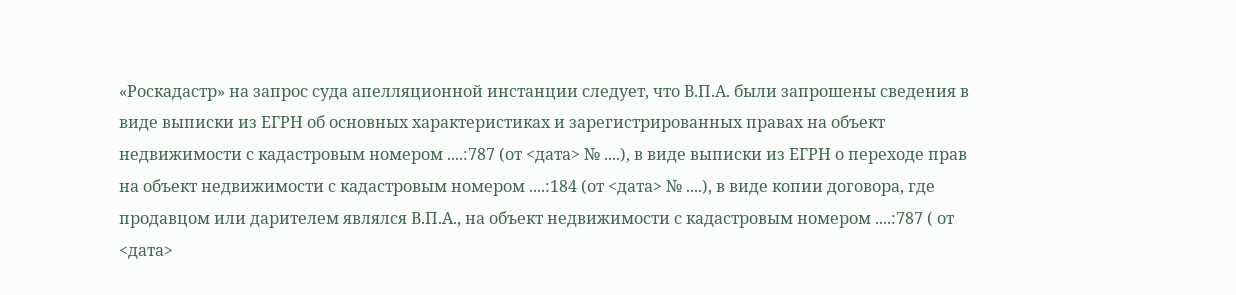«Роскадастр» на запрос суда апелляционной инстанции следует, что В.П.А. были запрошены сведения в виде выписки из ЕГРН об основных характеристиках и зарегистрированных правах на объект недвижимости с кадастровым номером ....:787 (от <дата> № ....), в виде выписки из ЕГРН о переходе прав на объект недвижимости с кадастровым номером ....:184 (от <дата> № ....), в виде копии договора, где продавцом или дарителем являлся В.П.А., на объект недвижимости с кадастровым номером ....:787 ( от <дата>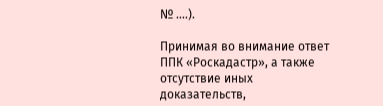№ ....).

Принимая во внимание ответ ППК «Роскадастр», а также отсутствие иных доказательств,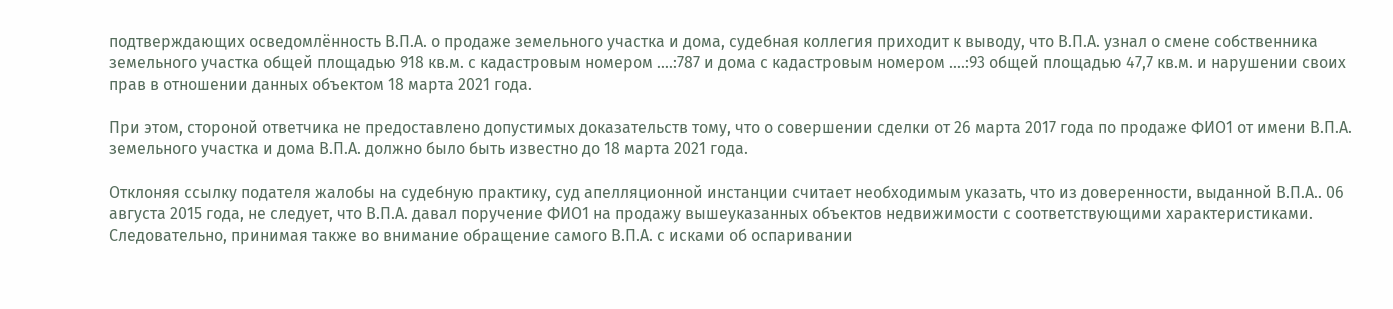подтверждающих осведомлённость В.П.А. о продаже земельного участка и дома, судебная коллегия приходит к выводу, что В.П.А. узнал о смене собственника земельного участка общей площадью 918 кв.м. с кадастровым номером ....:787 и дома с кадастровым номером ....:93 общей площадью 47,7 кв.м. и нарушении своих прав в отношении данных объектом 18 марта 2021 года.

При этом, стороной ответчика не предоставлено допустимых доказательств тому, что о совершении сделки от 26 марта 2017 года по продаже ФИО1 от имени В.П.А. земельного участка и дома В.П.А. должно было быть известно до 18 марта 2021 года.

Отклоняя ссылку подателя жалобы на судебную практику, суд апелляционной инстанции считает необходимым указать, что из доверенности, выданной В.П.А.. 06 августа 2015 года, не следует, что В.П.А. давал поручение ФИО1 на продажу вышеуказанных объектов недвижимости с соответствующими характеристиками. Следовательно, принимая также во внимание обращение самого В.П.А. с исками об оспаривании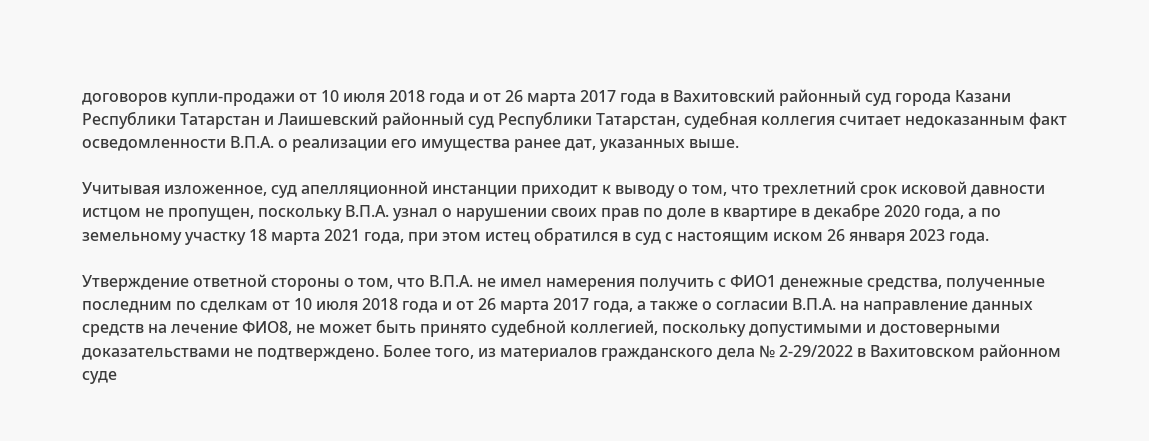договоров купли-продажи от 10 июля 2018 года и от 26 марта 2017 года в Вахитовский районный суд города Казани Республики Татарстан и Лаишевский районный суд Республики Татарстан, судебная коллегия считает недоказанным факт осведомленности В.П.А. о реализации его имущества ранее дат, указанных выше.

Учитывая изложенное, суд апелляционной инстанции приходит к выводу о том, что трехлетний срок исковой давности истцом не пропущен, поскольку В.П.А. узнал о нарушении своих прав по доле в квартире в декабре 2020 года, а по земельному участку 18 марта 2021 года, при этом истец обратился в суд с настоящим иском 26 января 2023 года.

Утверждение ответной стороны о том, что В.П.А. не имел намерения получить с ФИО1 денежные средства, полученные последним по сделкам от 10 июля 2018 года и от 26 марта 2017 года, а также о согласии В.П.А. на направление данных средств на лечение ФИО8, не может быть принято судебной коллегией, поскольку допустимыми и достоверными доказательствами не подтверждено. Более того, из материалов гражданского дела № 2-29/2022 в Вахитовском районном суде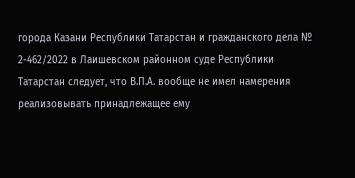города Казани Республики Татарстан и гражданского дела № 2-462/2022 в Лаишевском районном суде Республики Татарстан следует, что В.П.А. вообще не имел намерения реализовывать принадлежащее ему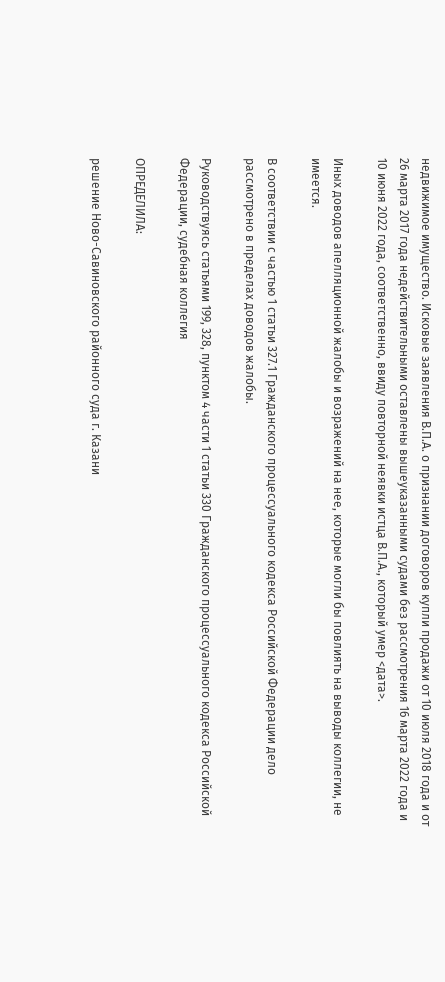недвижимое имущество. Исковые заявления В.П.А. о признании договоров купли продажи от 10 июля 2018 года и от 26 марта 2017 года недействительными оставлены вышеуказанными судами без рассмотрения 16 марта 2022 года и 10 июня 2022 года, соответственно, ввиду повторной неявки истца В.П.А., который умер <дата>.

Иных доводов апелляционной жалобы и возражений на нее, которые могли бы повлиять на выводы коллегии, не имеется.

В соответствии с частью 1 статьи 327.1 Гражданского процессуального кодекса Российской Федерации дело рассмотрено в пределах доводов жалобы.

Руководствуясь статьями 199, 328, пунктом 4 части 1 статьи 330 Гражданского процессуального кодекса Российской Федерации, судебная коллегия

ОПРЕДЕЛИЛА:

решение Ново-Савиновского районного суда г. Казани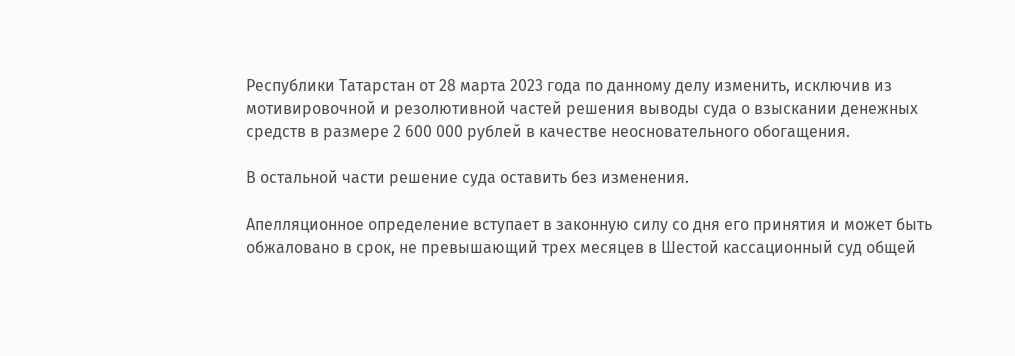Республики Татарстан от 28 марта 2023 года по данному делу изменить, исключив из мотивировочной и резолютивной частей решения выводы суда о взыскании денежных средств в размере 2 600 000 рублей в качестве неосновательного обогащения.

В остальной части решение суда оставить без изменения.

Апелляционное определение вступает в законную силу со дня его принятия и может быть обжаловано в срок, не превышающий трех месяцев в Шестой кассационный суд общей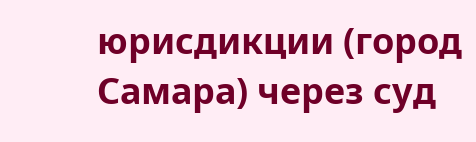юрисдикции (город Самара) через суд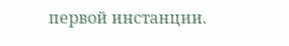первой инстанции.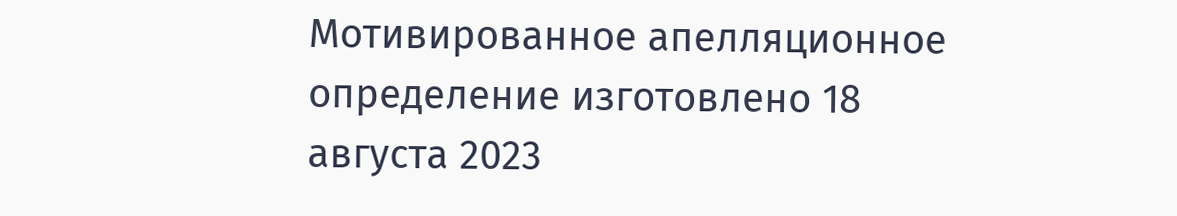Мотивированное апелляционное определение изготовлено 18 августа 2023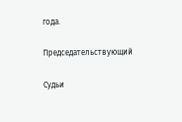года.

Председательствующий

Судьи